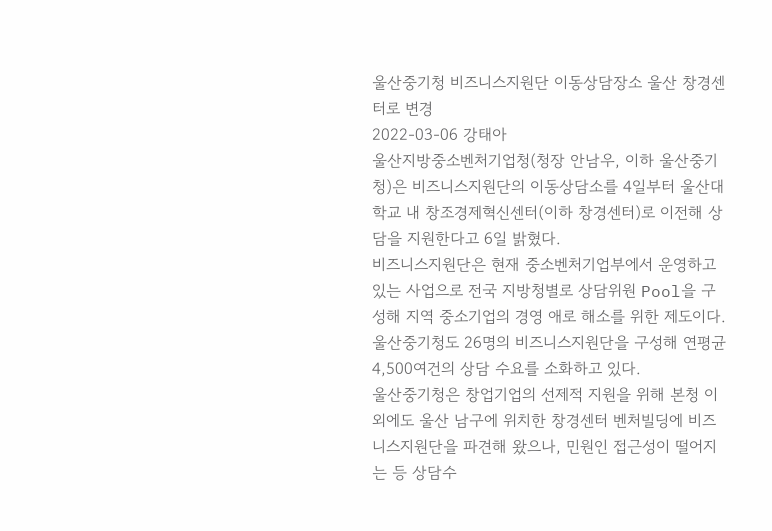울산중기청 비즈니스지원단 이동상담장소 울산 창경센터로 변경
2022-03-06 강태아
울산지방중소벤처기업청(청장 안남우, 이하 울산중기청)은 비즈니스지원단의 이동상담소를 4일부터 울산대학교 내 창조경제혁신센터(이하 창경센터)로 이전해 상담을 지원한다고 6일 밝혔다.
비즈니스지원단은 현재 중소벤처기업부에서 운영하고 있는 사업으로 전국 지방청별로 상담위원 Pool을 구성해 지역 중소기업의 경영 애로 해소를 위한 제도이다.
울산중기청도 26명의 비즈니스지원단을 구성해 연평균 4,500여건의 상담 수요를 소화하고 있다.
울산중기청은 창업기업의 선제적 지원을 위해 본청 이외에도 울산 남구에 위치한 창경센터 벤처빌딩에 비즈니스지원단을 파견해 왔으나, 민원인 접근성이 떨어지는 등 상담수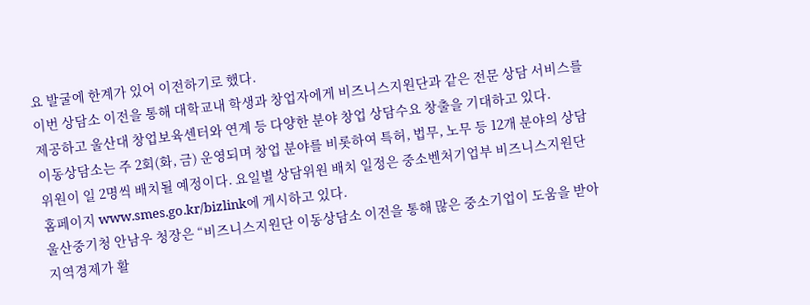요 발굴에 한계가 있어 이전하기로 했다.
이번 상담소 이전을 통해 대학교내 학생과 창업자에게 비즈니스지원단과 같은 전문 상담 서비스를 제공하고 울산대 창업보육센터와 연계 등 다양한 분야 창업 상담수요 창출을 기대하고 있다.
이동상담소는 주 2회(화, 금) 운영되며 창업 분야를 비롯하여 특허, 법무, 노무 등 12개 분야의 상담위원이 일 2명씩 배치될 예정이다. 요일별 상담위원 배치 일정은 중소벤처기업부 비즈니스지원단 홈페이지 www.smes.go.kr/bizlink에 게시하고 있다.
울산중기청 안남우 청장은 “비즈니스지원단 이동상담소 이전을 통해 많은 중소기업이 도움을 받아 지역경제가 활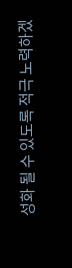성화 될 수 있도록 적극 노력하겠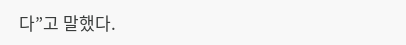다”고 말했다.